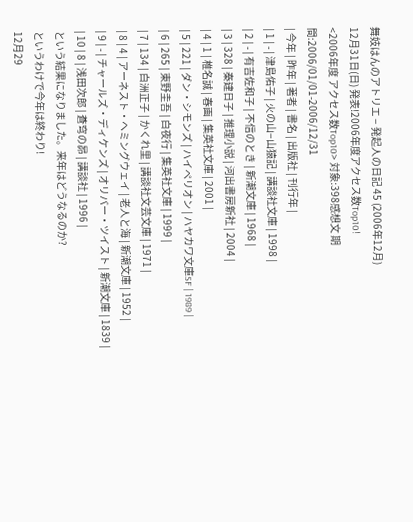舞妓はんのアトリエ − 発起人の日記 45 (2006年12月)
12月31日(日) 発表!2006年度アクセス数Top10!
<2006年度 アクセス数Top10> 対象:398感想文 期間:2006/01/01-2006/12/31
| 今年 | 昨年 | 著者 | 書名 | 出版社 | 刊行年 |
| 1 | - | 津島佑子 | 火の山−山猿記 | 講談社文庫 | 1998 |
| 2 | - | 有吉佐和子 | 不信のとき | 新潮文庫 | 1968 |
| 3 | 328 | 秦建日子 | 推理小説 | 河出書房新社 | 2004 |
| 4 | 1 | 椎名誠 | 春画 | 集英社文庫 | 2001 |
| 5 | 221 | ダン・シモンズ | ハイペリオン | ハヤカワ文庫SF | 1989 |
| 6 | 265 | 東野圭吾 | 白夜行 | 集英社文庫 | 1999 |
| 7 | 134 | 白洲正子 | かくれ里 | 講談社文芸文庫 | 1971 |
| 8 | 4 | アーネスト・ヘミングウェイ | 老人と海 | 新潮文庫 | 1952 |
| 9 | - | チャールズ・ディケンズ | オリバー・ツイスト | 新潮文庫 | 1839 |
| 10 | 8 | 浅田次郎 | 蒼穹の昴 | 講談社 | 1996 |
という結果になりました。来年はどうなるのか?
というわけで今年は終わり!
12月29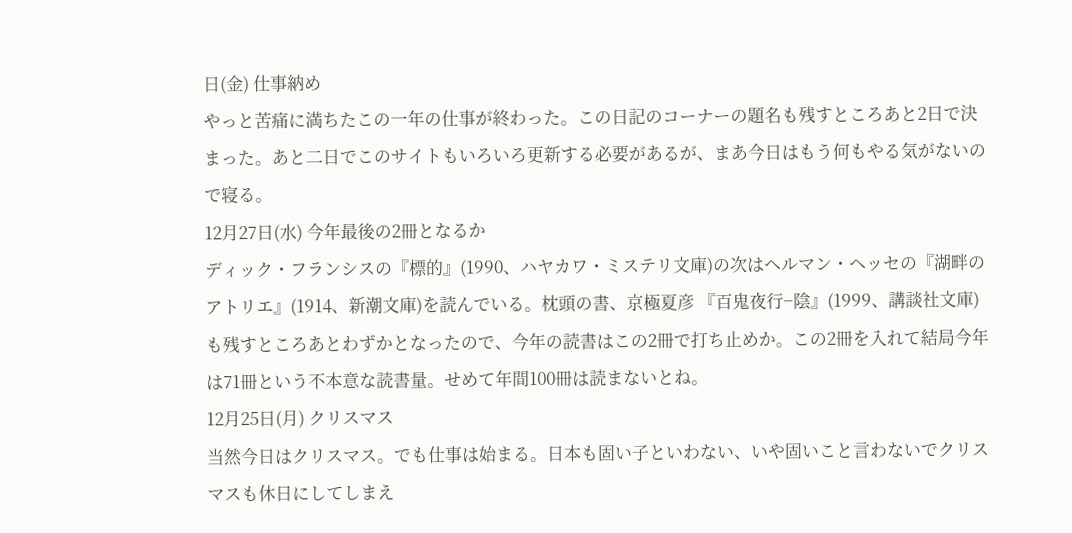日(金) 仕事納め
やっと苦痛に満ちたこの一年の仕事が終わった。この日記のコーナーの題名も残すところあと2日で決まった。あと二日でこのサイトもいろいろ更新する必要があるが、まあ今日はもう何もやる気がないので寝る。
12月27日(水) 今年最後の2冊となるか
ディック・フランシスの『標的』(1990、ハヤカワ・ミステリ文庫)の次はヘルマン・ヘッセの『湖畔のアトリエ』(1914、新潮文庫)を読んでいる。枕頭の書、京極夏彦 『百鬼夜行−陰』(1999、講談社文庫)も残すところあとわずかとなったので、今年の読書はこの2冊で打ち止めか。この2冊を入れて結局今年は71冊という不本意な読書量。せめて年間100冊は読まないとね。
12月25日(月) クリスマス
当然今日はクリスマス。でも仕事は始まる。日本も固い子といわない、いや固いこと言わないでクリスマスも休日にしてしまえ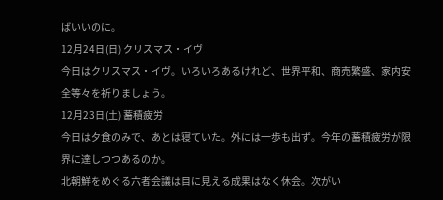ばいいのに。
12月24日(日) クリスマス・イヴ
今日はクリスマス・イヴ。いろいろあるけれど、世界平和、商売繁盛、家内安全等々を祈りましょう。
12月23日(土) 蓄積疲労
今日は夕食のみで、あとは寝ていた。外には一歩も出ず。今年の蓄積疲労が限界に達しつつあるのか。
北朝鮮をめぐる六者会議は目に見える成果はなく休会。次がい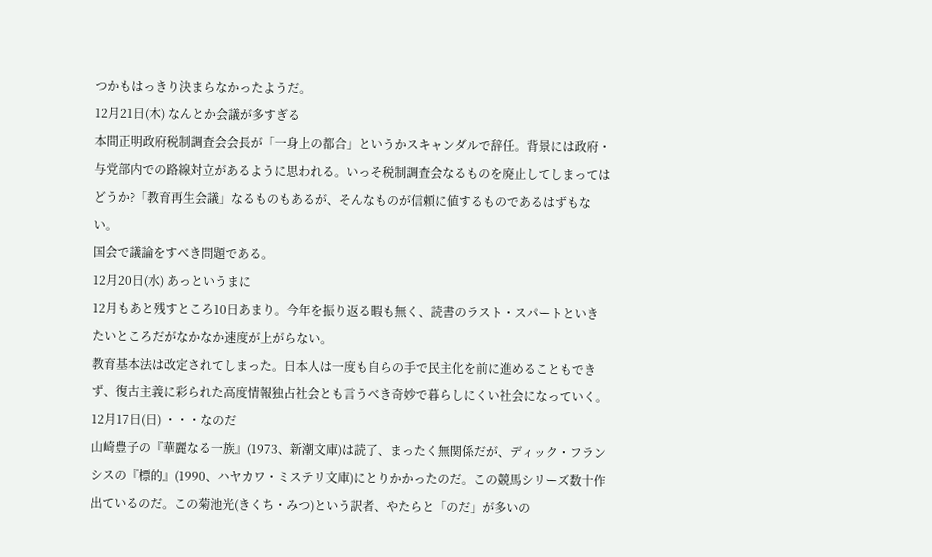つかもはっきり決まらなかったようだ。
12月21日(木) なんとか会議が多すぎる
本間正明政府税制調査会会長が「一身上の都合」というかスキャンダルで辞任。背景には政府・与党部内での路線対立があるように思われる。いっそ税制調査会なるものを廃止してしまってはどうか?「教育再生会議」なるものもあるが、そんなものが信頼に値するものであるはずもない。
国会で議論をすべき問題である。
12月20日(水) あっというまに
12月もあと残すところ10日あまり。今年を振り返る暇も無く、読書のラスト・スパートといきたいところだがなかなか速度が上がらない。
教育基本法は改定されてしまった。日本人は一度も自らの手で民主化を前に進めることもできず、復古主義に彩られた高度情報独占社会とも言うべき奇妙で暮らしにくい社会になっていく。
12月17日(日) ・・・なのだ
山崎豊子の『華麗なる一族』(1973、新潮文庫)は読了、まったく無関係だが、ディック・フランシスの『標的』(1990、ハヤカワ・ミステリ文庫)にとりかかったのだ。この競馬シリーズ数十作出ているのだ。この菊池光(きくち・みつ)という訳者、やたらと「のだ」が多いの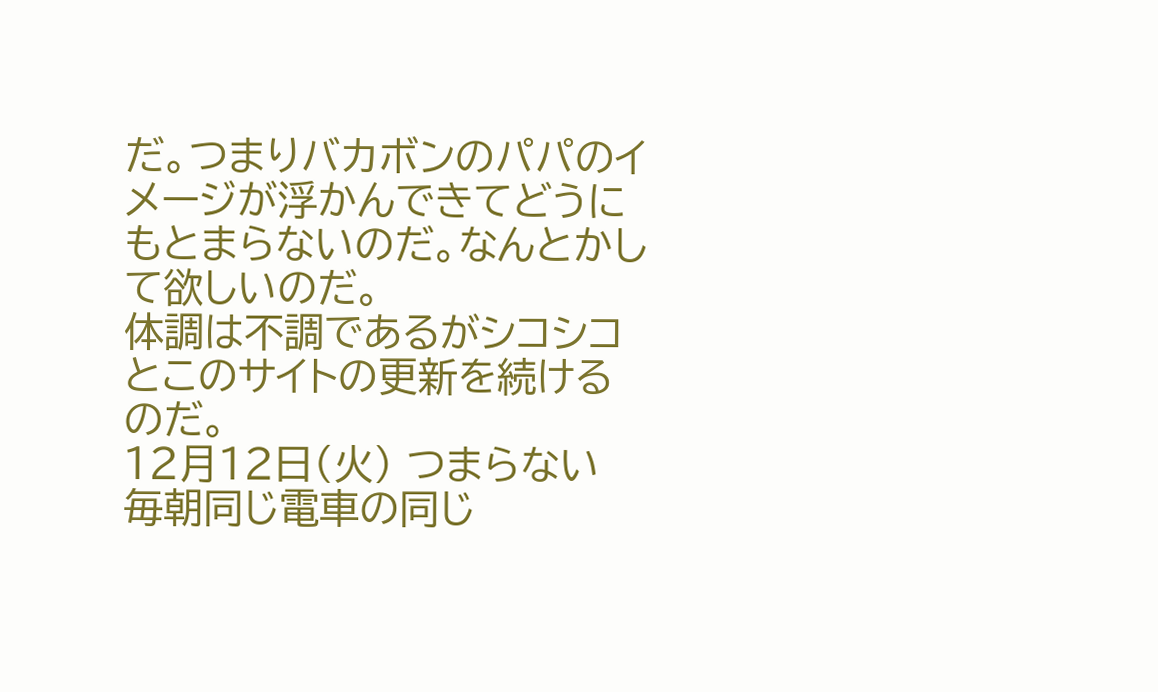だ。つまりバカボンのパパのイメージが浮かんできてどうにもとまらないのだ。なんとかして欲しいのだ。
体調は不調であるがシコシコとこのサイトの更新を続けるのだ。
12月12日(火) つまらない
毎朝同じ電車の同じ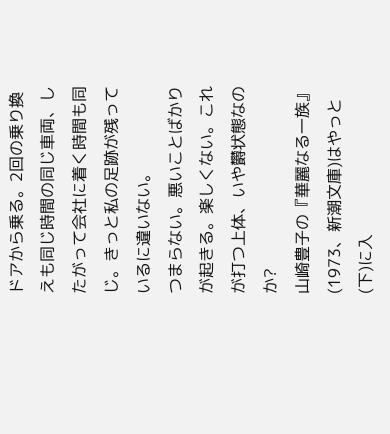ドアから乗る。2回の乗り換えも同じ時間の同じ車両、したがって会社に着く時間も同じ。きっと私の足跡が残っているに違いない。
つまらない。悪いことばかりが起きる。楽しくない。これが打つ上体、いや欝状態なのか?
山崎豊子の『華麗なる一族』(1973、新潮文庫)はやっと(下)に入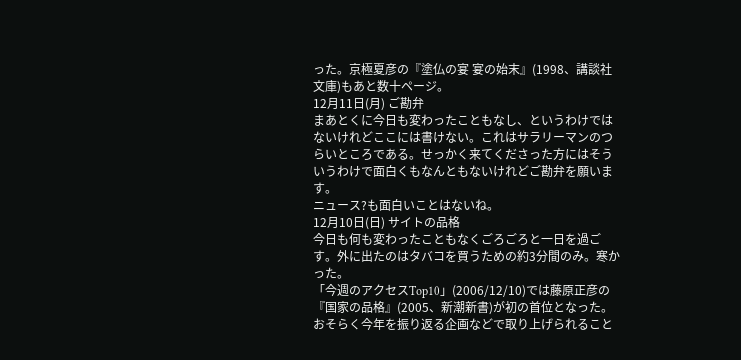った。京極夏彦の『塗仏の宴 宴の始末』(1998、講談社文庫)もあと数十ページ。
12月11日(月) ご勘弁
まあとくに今日も変わったこともなし、というわけではないけれどここには書けない。これはサラリーマンのつらいところである。せっかく来てくださった方にはそういうわけで面白くもなんともないけれどご勘弁を願います。
ニュース?も面白いことはないね。
12月10日(日) サイトの品格
今日も何も変わったこともなくごろごろと一日を過ごす。外に出たのはタバコを買うための約3分間のみ。寒かった。
「今週のアクセスTop10」(2006/12/10)では藤原正彦の『国家の品格』(2005、新潮新書)が初の首位となった。おそらく今年を振り返る企画などで取り上げられること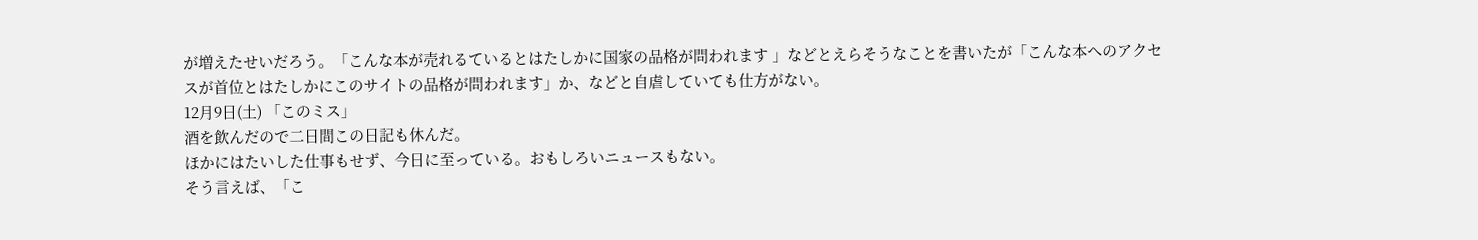が増えたせいだろう。「こんな本が売れるているとはたしかに国家の品格が問われます 」などとえらそうなことを書いたが「こんな本へのアクセスが首位とはたしかにこのサイトの品格が問われます」か、などと自虐していても仕方がない。
12月9日(土) 「このミス」
酒を飲んだので二日間この日記も休んだ。
ほかにはたいした仕事もせず、今日に至っている。おもしろいニュースもない。
そう言えば、「こ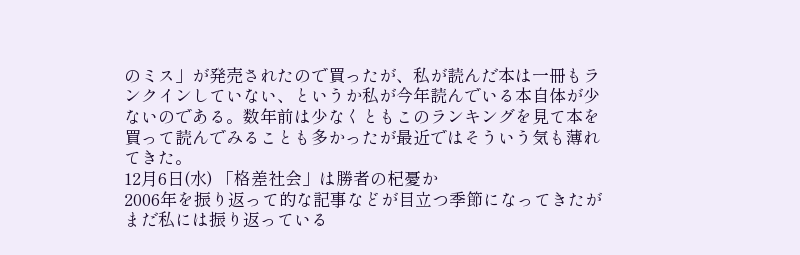のミス」が発売されたので買ったが、私が読んだ本は一冊もランクインしていない、というか私が今年読んでいる本自体が少ないのである。数年前は少なくともこのランキングを見て本を買って読んでみることも多かったが最近ではそういう気も薄れてきた。
12月6日(水) 「格差社会」は勝者の杞憂か
2006年を振り返って的な記事などが目立つ季節になってきたがまだ私には振り返っている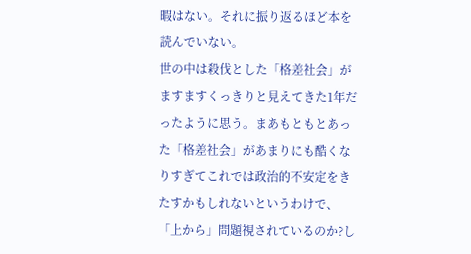暇はない。それに振り返るほど本を読んでいない。
世の中は殺伐とした「格差社会」がますますくっきりと見えてきた1年だったように思う。まあもともとあった「格差社会」があまりにも酷くなりすぎてこれでは政治的不安定をきたすかもしれないというわけで、「上から」問題視されているのか?し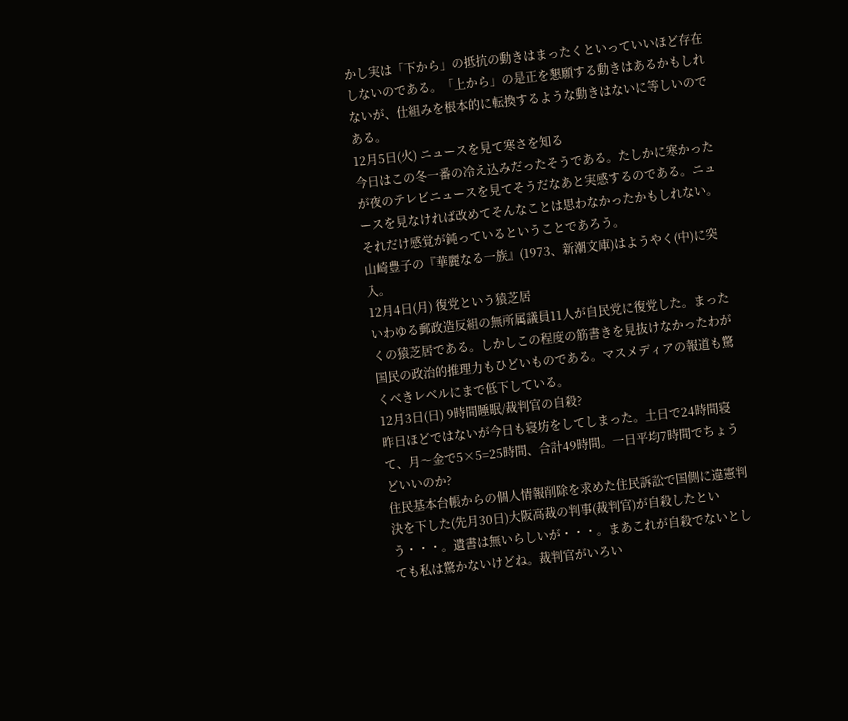かし実は「下から」の抵抗の動きはまったくといっていいほど存在しないのである。「上から」の是正を懇願する動きはあるかもしれないが、仕組みを根本的に転換するような動きはないに等しいのである。
12月5日(火) ニュースを見て寒さを知る
今日はこの冬一番の冷え込みだったそうである。たしかに寒かったが夜のテレビニュースを見てそうだなあと実感するのである。ニュースを見なければ改めてそんなことは思わなかったかもしれない。それだけ感覚が鈍っているということであろう。
山崎豊子の『華麗なる一族』(1973、新潮文庫)はようやく(中)に突入。
12月4日(月) 復党という猿芝居
いわゆる郵政造反組の無所属議員11人が自民党に復党した。まったくの猿芝居である。しかしこの程度の筋書きを見抜けなかったわが国民の政治的推理力もひどいものである。マスメディアの報道も驚くべきレベルにまで低下している。
12月3日(日) 9時間睡眠/裁判官の自殺?
昨日ほどではないが今日も寝坊をしてしまった。土日で24時間寝て、月〜金で5×5=25時間、合計49時間。一日平均7時間でちょうどいいのか?
住民基本台帳からの個人情報削除を求めた住民訴訟で国側に違憲判決を下した(先月30日)大阪高裁の判事(裁判官)が自殺したという・・・。遺書は無いらしいが・・・。まあこれが自殺でないとしても私は驚かないけどね。裁判官がいろい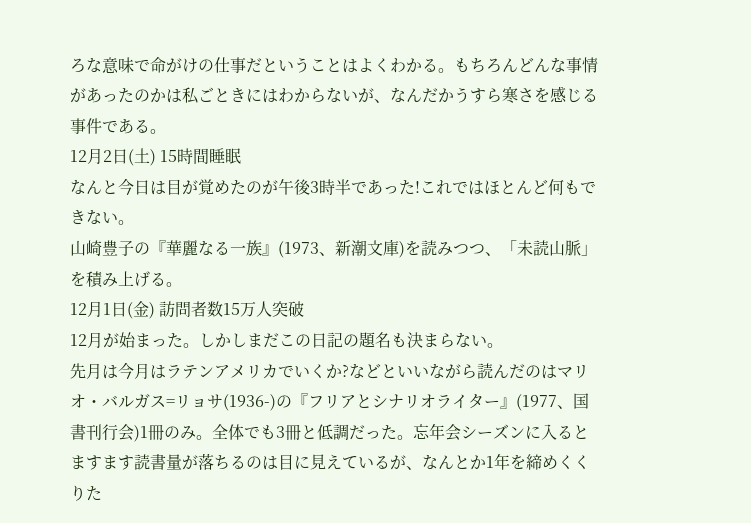ろな意味で命がけの仕事だということはよくわかる。もちろんどんな事情があったのかは私ごときにはわからないが、なんだかうすら寒さを感じる事件である。
12月2日(土) 15時間睡眠
なんと今日は目が覚めたのが午後3時半であった!これではほとんど何もできない。
山崎豊子の『華麗なる一族』(1973、新潮文庫)を読みつつ、「未読山脈」を積み上げる。
12月1日(金) 訪問者数15万人突破
12月が始まった。しかしまだこの日記の題名も決まらない。
先月は今月はラテンアメリカでいくか?などといいながら読んだのはマリオ・バルガス=リョサ(1936-)の『フリアとシナリオライター』(1977、国書刊行会)1冊のみ。全体でも3冊と低調だった。忘年会シーズンに入るとますます読書量が落ちるのは目に見えているが、なんとか1年を締めくくりた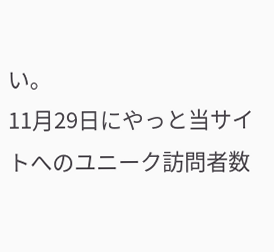い。
11月29日にやっと当サイトへのユニーク訪問者数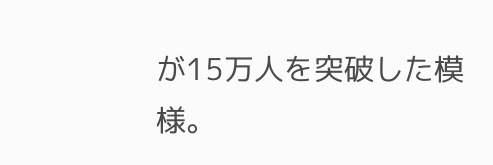が15万人を突破した模様。